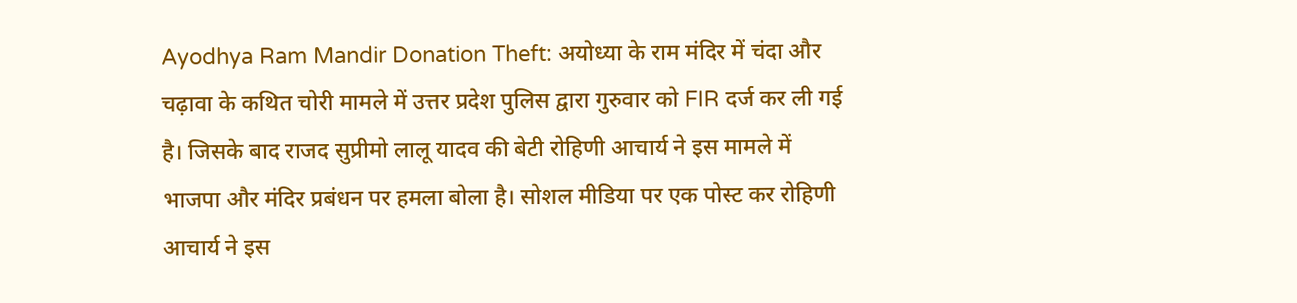Ayodhya Ram Mandir Donation Theft: अयोध्या के राम मंदिर में चंदा और चढ़ावा के कथित चोरी मामले में उत्तर प्रदेश पुलिस द्वारा गुरुवार को FIR दर्ज कर ली गई है। जिसके बाद राजद सुप्रीमो लालू यादव की बेटी रोहिणी आचार्य ने इस मामले में भाजपा और मंदिर प्रबंधन पर हमला बोला है। सोशल मीडिया पर एक पोस्ट कर रोहिणी आचार्य ने इस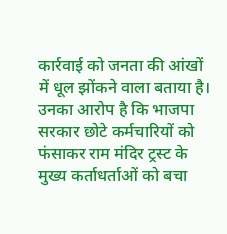कार्रवाई को जनता की आंखों में धूल झोंकने वाला बताया है। उनका आरोप है कि भाजपा सरकार छोटे कर्मचारियों को फंसाकर राम मंदिर ट्रस्ट के मुख्य कर्ताधर्ताओं को बचा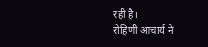रही है।
रोहिणी आचार्य ने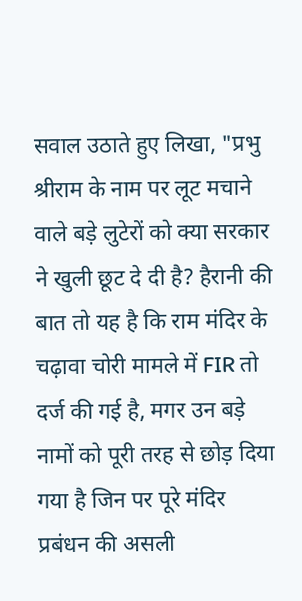सवाल उठाते हुए लिखा, "प्रभु श्रीराम के नाम पर लूट मचाने वाले बड़े लुटेरों को क्या सरकार ने खुली छूट दे दी है? हैरानी की बात तो यह है कि राम मंदिर के चढ़ावा चोरी मामले में FIR तो दर्ज की गई है, मगर उन बड़े नामों को पूरी तरह से छोड़ दिया गया है जिन पर पूरे मंदिर प्रबंधन की असली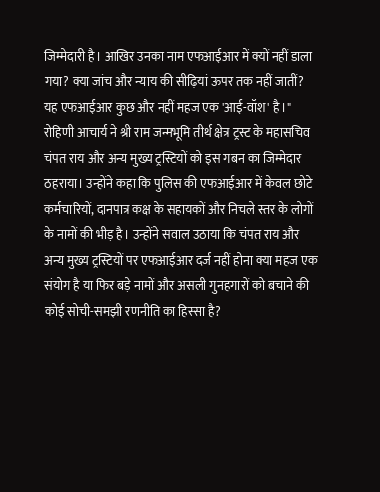जिम्मेदारी है। आखिर उनका नाम एफआईआर में क्यों नहीं डाला गया? क्या जांच और न्याय की सीढ़ियां ऊपर तक नहीं जातीं? यह एफआईआर कुछ और नहीं महज एक 'आई-वॉश' है।"
रोहिणी आचार्य ने श्री राम जन्मभूमि तीर्थ क्षेत्र ट्रस्ट के महासचिव चंपत राय और अन्य मुख्य ट्रस्टियों को इस गबन का जिम्मेदार ठहराया। उन्होंने कहा कि पुलिस की एफआईआर में केवल छोटे कर्मचारियों, दानपात्र कक्ष के सहायकों और निचले स्तर के लोगों के नामों की भीड़ है। उन्होंने सवाल उठाया कि चंपत राय और अन्य मुख्य ट्रस्टियों पर एफआईआर दर्ज नहीं होना क्या महज एक संयोग है या फिर बड़े नामों और असली गुनहगारों को बचाने की कोई सोची-समझी रणनीति का हिस्सा है?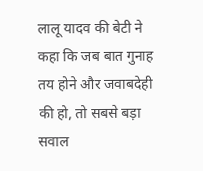लालू यादव की बेटी ने कहा कि जब बात गुनाह तय होने और जवाबदेही की हो, तो सबसे बड़ा सवाल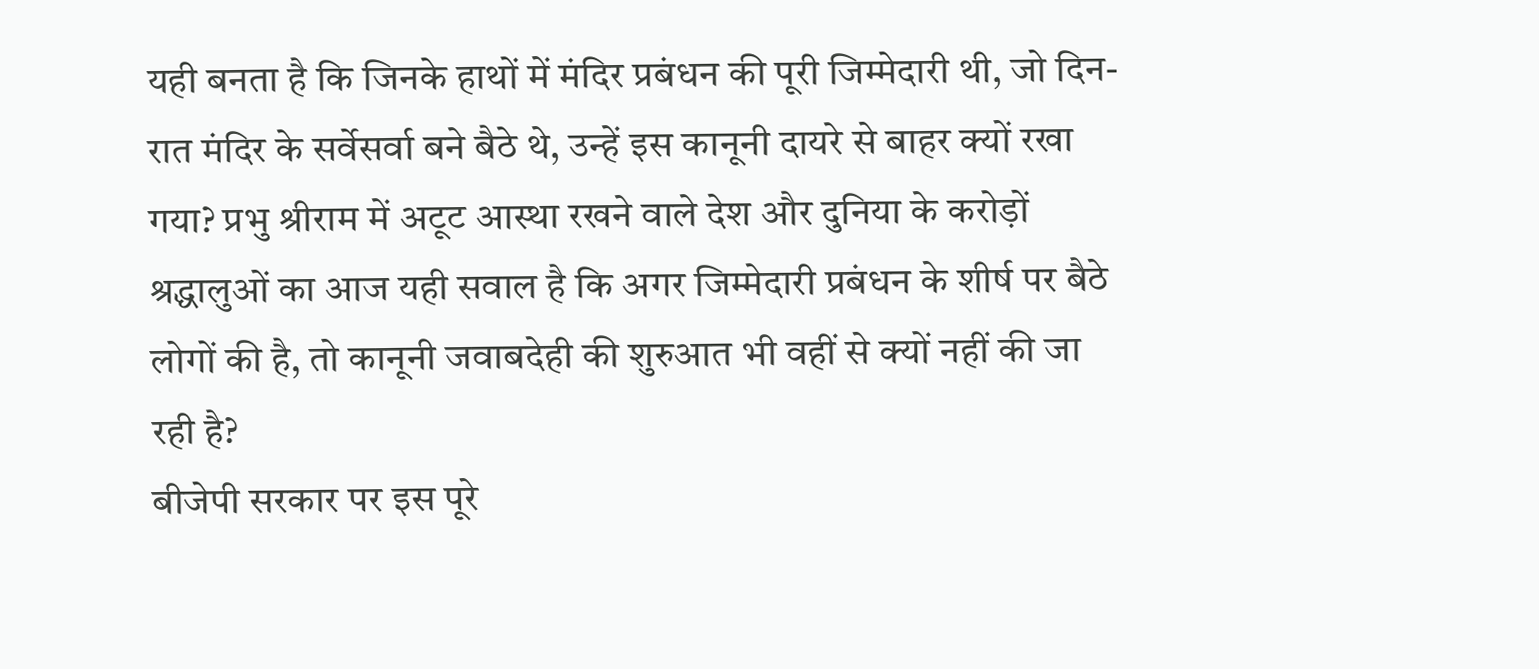यही बनता है कि जिनके हाथों में मंदिर प्रबंधन की पूरी जिम्मेदारी थी, जो दिन-रात मंदिर के सर्वेसर्वा बने बैठे थे, उन्हें इस कानूनी दायरे से बाहर क्यों रखा गया? प्रभु श्रीराम में अटूट आस्था रखने वाले देश और दुनिया के करोड़ों श्रद्धालुओं का आज यही सवाल है कि अगर जिम्मेदारी प्रबंधन के शीर्ष पर बैठे लोगों की है, तो कानूनी जवाबदेही की शुरुआत भी वहीं से क्यों नहीं की जा रही है?
बीजेपी सरकार पर इस पूरे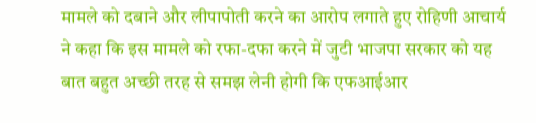मामले को दबाने और लीपापोती करने का आरोप लगाते हुए रोहिणी आचार्य ने कहा कि इस मामले को रफा-दफा करने में जुटी भाजपा सरकार को यह बात बहुत अच्छी तरह से समझ लेनी होगी कि एफआईआर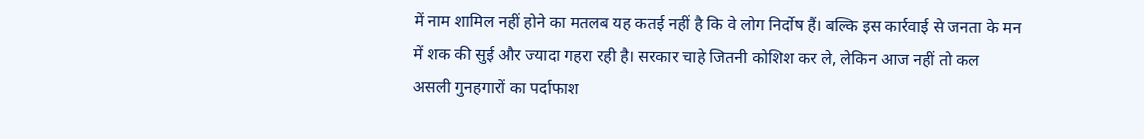में नाम शामिल नहीं होने का मतलब यह कतई नहीं है कि वे लोग निर्दोष हैं। बल्कि इस कार्रवाई से जनता के मन में शक की सुई और ज्यादा गहरा रही है। सरकार चाहे जितनी कोशिश कर ले, लेकिन आज नहीं तो कल असली गुनहगारों का पर्दाफाश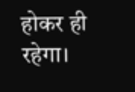होकर ही रहेगा।